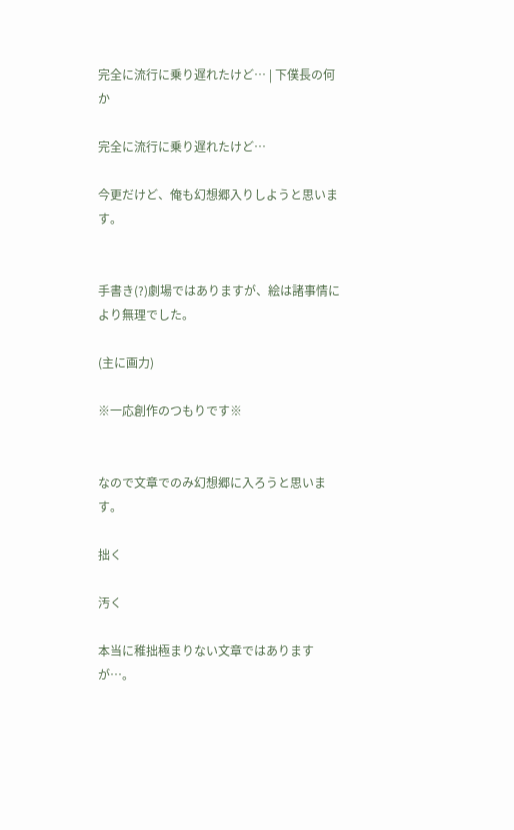完全に流行に乗り遅れたけど… | 下僕長の何か

完全に流行に乗り遅れたけど…

今更だけど、俺も幻想郷入りしようと思います。


手書き(?)劇場ではありますが、絵は諸事情により無理でした。

(主に画力)

※一応創作のつもりです※


なので文章でのみ幻想郷に入ろうと思います。

拙く

汚く

本当に稚拙極まりない文章ではありますが…。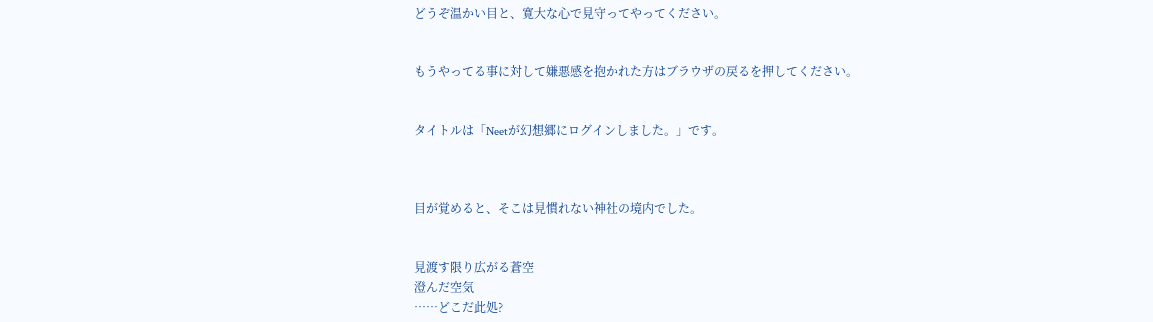どうぞ温かい目と、寛大な心で見守ってやってください。


もうやってる事に対して嫌悪感を抱かれた方はブラウザの戻るを押してください。


タイトルは「Neetが幻想郷にログインしました。」です。



目が覚めると、そこは見慣れない神社の境内でした。


見渡す限り広がる蒼空
澄んだ空気
……どこだ此処?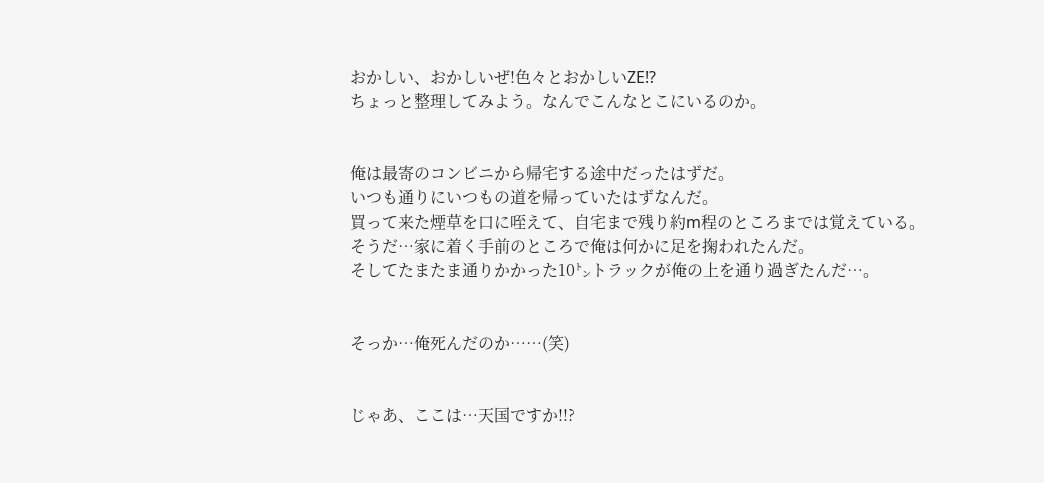おかしい、おかしいぜ!色々とおかしいZE!?
ちょっと整理してみよう。なんでこんなとこにいるのか。


俺は最寄のコンビニから帰宅する途中だったはずだ。
いつも通りにいつもの道を帰っていたはずなんだ。
買って来た煙草を口に咥えて、自宅まで残り約m程のところまでは覚えている。
そうだ…家に着く手前のところで俺は何かに足を掬われたんだ。
そしてたまたま通りかかった10㌧トラックが俺の上を通り過ぎたんだ…。


そっか…俺死んだのか……(笑)


じゃあ、ここは…天国ですか!!?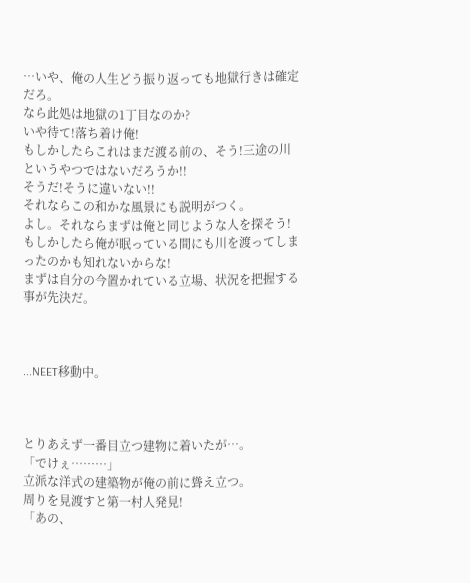…いや、俺の人生どう振り返っても地獄行きは確定だろ。
なら此処は地獄の1丁目なのか?
いや待て!落ち着け俺!
もしかしたらこれはまだ渡る前の、そう!三途の川というやつではないだろうか!!
そうだ!そうに違いない!!
それならこの和かな風景にも説明がつく。
よし。それならまずは俺と同じような人を探そう!
もしかしたら俺が眠っている間にも川を渡ってしまったのかも知れないからな!
まずは自分の今置かれている立場、状況を把握する事が先決だ。



...NEET移動中。



とりあえず一番目立つ建物に着いたが…。
「でけぇ………」
立派な洋式の建築物が俺の前に聳え立つ。
周りを見渡すと第一村人発見!
「あの、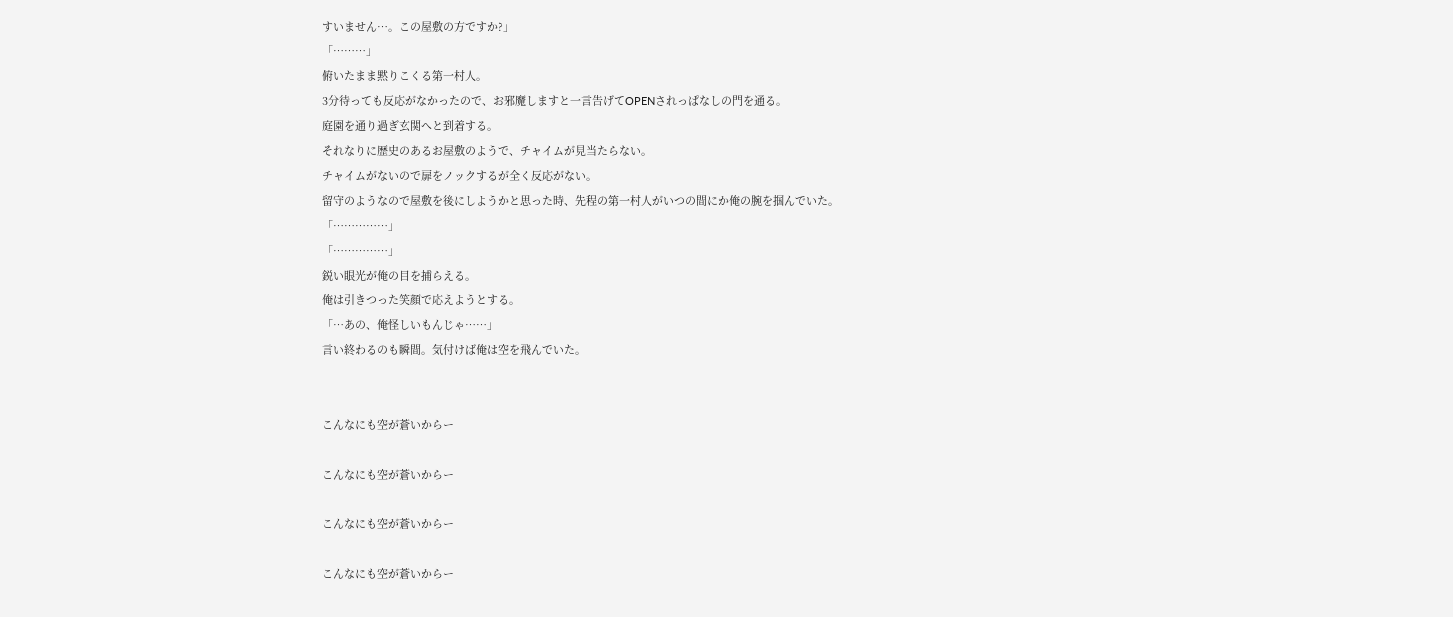すいません…。この屋敷の方ですか?」
「………」
俯いたまま黙りこくる第一村人。
3分待っても反応がなかったので、お邪魔しますと一言告げてOPENされっぱなしの門を通る。
庭園を通り過ぎ玄関へと到着する。
それなりに歴史のあるお屋敷のようで、チャイムが見当たらない。
チャイムがないので扉をノックするが全く反応がない。
留守のようなので屋敷を後にしようかと思った時、先程の第一村人がいつの間にか俺の腕を掴んでいた。
「……………」
「……………」
鋭い眼光が俺の目を捕らえる。
俺は引きつった笑顔で応えようとする。
「…あの、俺怪しいもんじゃ……」
言い終わるのも瞬間。気付けば俺は空を飛んでいた。


こんなにも空が蒼いからー

こんなにも空が蒼いからー

こんなにも空が蒼いからー

こんなにも空が蒼いからー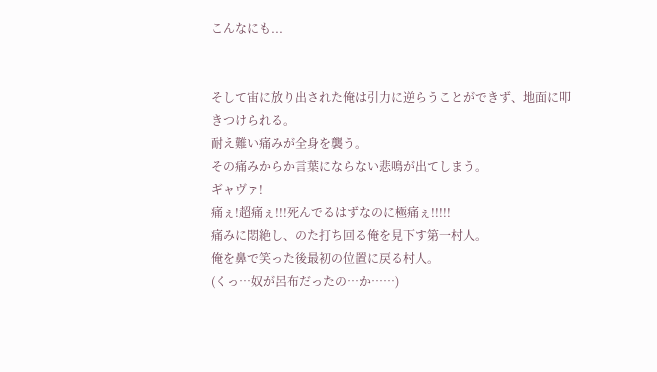こんなにも...


そして宙に放り出された俺は引力に逆らうことができず、地面に叩きつけられる。
耐え難い痛みが全身を襲う。
その痛みからか言葉にならない悲鳴が出てしまう。
ギャヴァ!
痛ぇ!超痛ぇ!!!死んでるはずなのに極痛ぇ!!!!!
痛みに悶絶し、のた打ち回る俺を見下す第一村人。
俺を鼻で笑った後最初の位置に戻る村人。
(くっ…奴が呂布だったの…か……)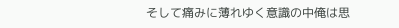そして痛みに薄れゆく意識の中俺は思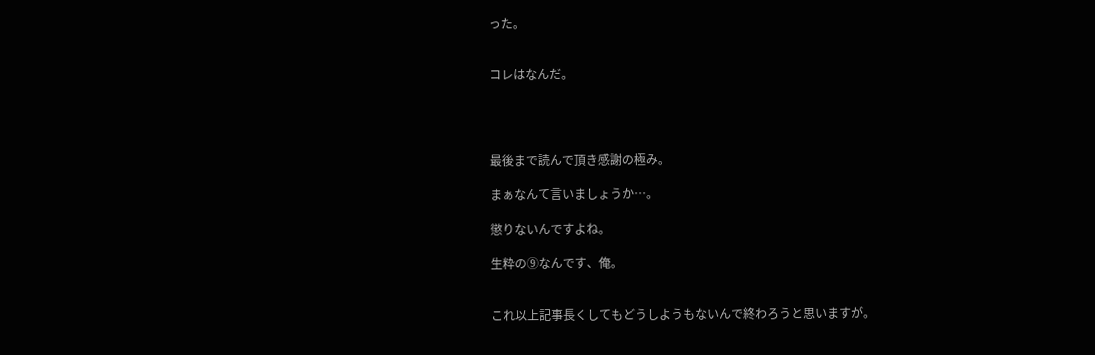った。


コレはなんだ。




最後まで読んで頂き感謝の極み。

まぁなんて言いましょうか…。

懲りないんですよね。

生粋の⑨なんです、俺。


これ以上記事長くしてもどうしようもないんで終わろうと思いますが。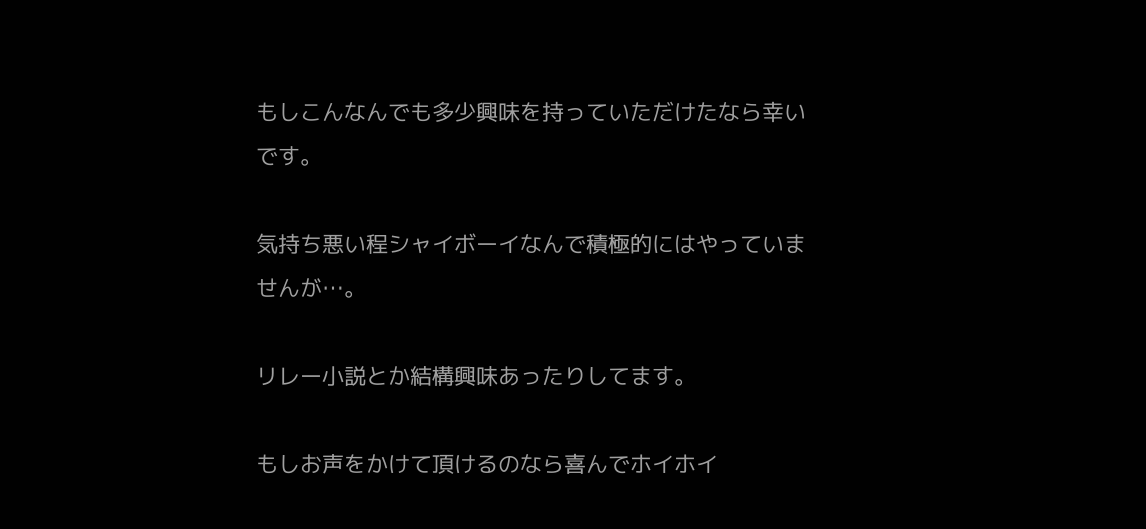もしこんなんでも多少興味を持っていただけたなら幸いです。

気持ち悪い程シャイボーイなんで積極的にはやっていませんが…。

リレー小説とか結構興味あったりしてます。

もしお声をかけて頂けるのなら喜んでホイホイ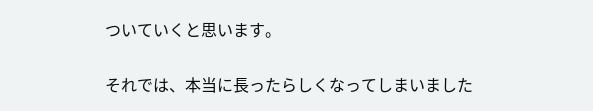ついていくと思います。

それでは、本当に長ったらしくなってしまいました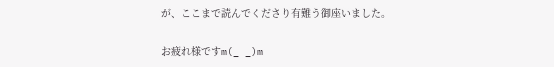が、ここまで読んでくださり有難う御座いました。

お疲れ様ですm(_ _)m